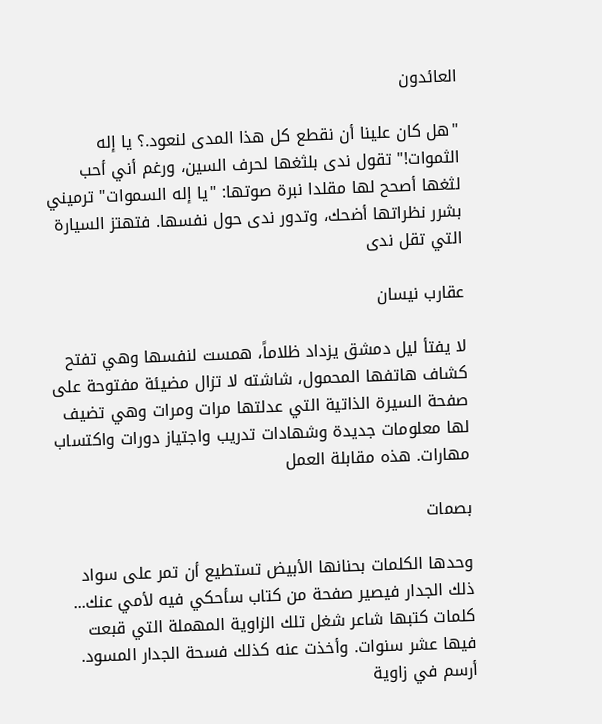العائدون

"هل كان علينا أن نقطع كل هذا المدى لنعود.؟ يا إله الثموات!" تقول ندى بلثغها لحرف السين، ورغم أني أحب لثغها أصحح لها مقلدا نبرة صوتها: "يا إله السموات" ترميني بشرر نظراتها أضحك، وتدور ندى حول نفسها. فتهتز السيارة التي تقل ندى

عقارب نيسان

لا يفتأ ليل دمشق يزداد ظلاماً، همست لنفسها وهي تفتح كشاف هاتفها المحمول، شاشته لا تزال مضيئة مفتوحة على صفحة السيرة الذاتية التي عدلتها مرات ومرات وهي تضيف لها معلومات جديدة وشهادات تدريب واجتياز دورات واكتساب مهارات. هذه مقابلة العمل

بصمات

وحدها الكلمات بحنانها الأبيض تستطيع أن تمر على سواد ذلك الجدار فيصير صفحة من كتاب سأحكي فيه لأمي عنك... كلمات كتبها شاعر شغل تلك الزاوية المهملة التي قبعت فيها عشر سنوات. وأخذت عنه كذلك فسحة الجدار المسود. أرسم في زاوية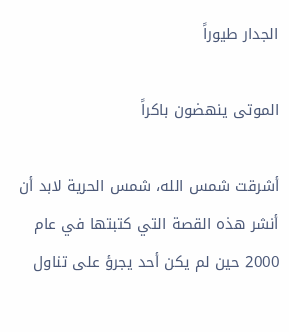الجدار طيوراً

الموتى ينهضون باكراً

أشرقت شمس الله، شمس الحرية لابد أن أنشر هذه القصة التي كتبتها في عام 2000 حين لم يكن أحد يجرؤ على تناول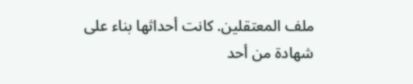ملف المعتقلين. كانت أحداثها بناء على شهادة من أحد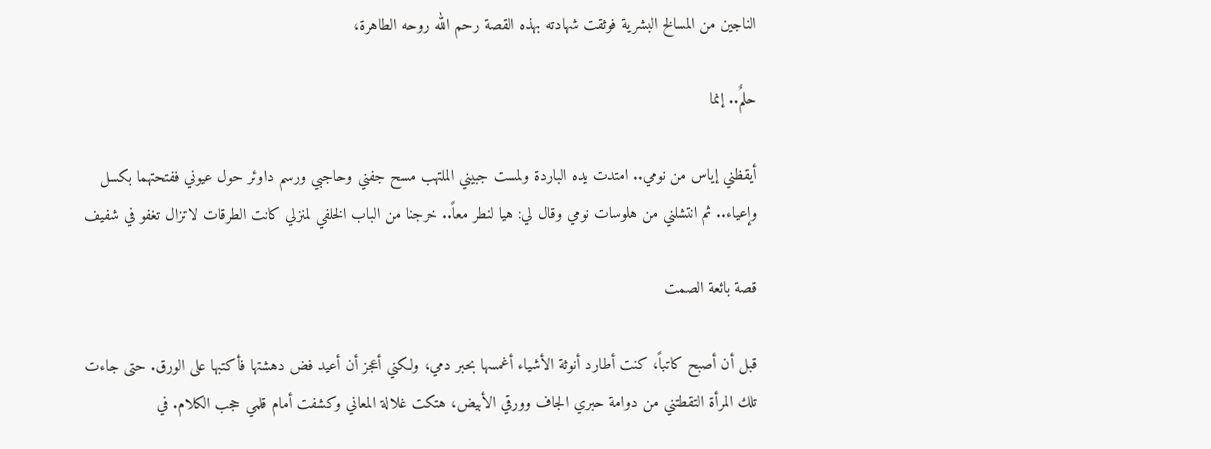الناجين من المسالخ البشرية فوثقت شهادته بهذه القصة رحم الله روحه الطاهرة،

حلمٌ.. إنما

أيقظني إياس من نومي.. امتدت يده الباردة ولمست جبيني الملتهب مسح جفني وحاجبي ورسم داوئر حول عيوني ففتحتهما بكسل وإعياء.. ثم انتشلني من هلوسات نومي وقال لي: هيا لنطر معاً.. خرجنا من الباب الخلفي لمنزلي كانت الطرقات لاتزال تغفو في شفيف

قصة بائعة الصمت

قبل أن أصبح كاتباً، كنت أطارد أنوثة الأشياء أغمسها بحبر دمي، ولكني أعجز أن أعيد فض دهشتها فأكتبها على الورق. حتى جاءت تلك المرأة التقطتني من دوامة حبري الجاف وورقي الأبيض، هتكت غلالة المعاني وكشفت أمام قلمي حجب الكلام. في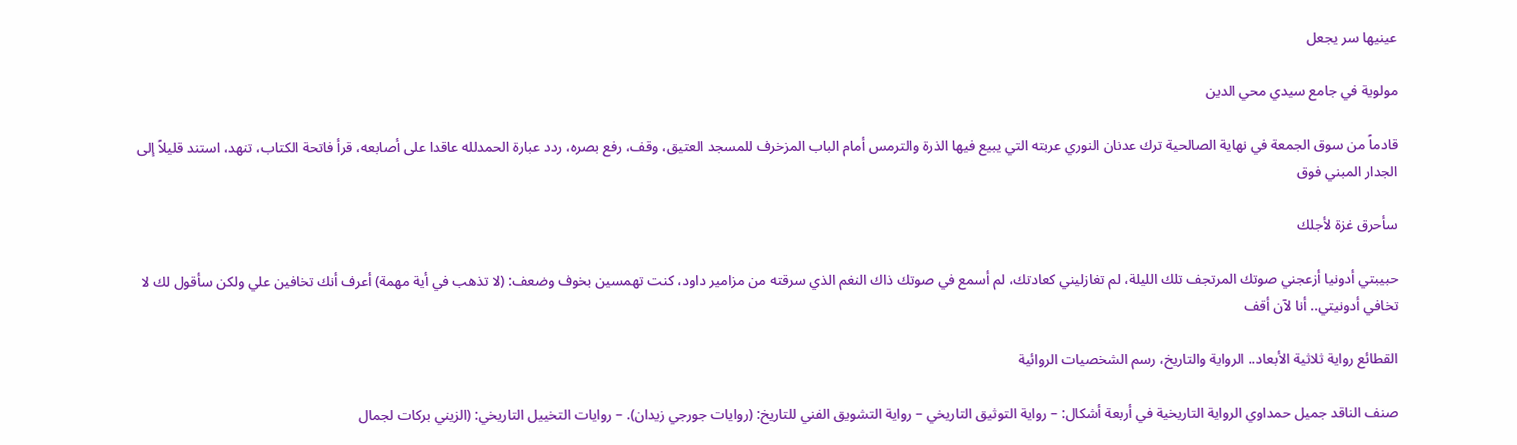عينيها سر يجعل

مولوية في جامع سيدي محي الدين

قادماً من سوق الجمعة في نهاية الصالحية ترك عدنان النوري عربته التي يبيع فيها الذرة والترمس أمام الباب المزخرف للمسجد العتيق، وقف، رفع بصره، ردد عبارة الحمدلله عاقدا على أصابعه، قرأ فاتحة الكتاب، تنهد، استند قليلاً إلى الجدار المبني فوق

سأحرق غزة لأجلك

حبيبتي أدونيا أزعجني صوتك المرتجف تلك الليلة، لم تغازليني كعادتك، لم أسمع في صوتك ذاك النغم الذي سرقته من مزامير داود، كنت تهمسين بخوف وضعف: (لا تذهب في أية مهمة) أعرف أنك تخافين علي ولكن سأقول لك لا تخافي أدونيتي.. أنا لآن أقف

القطائع رواية ثلاثية الأبعاد.. الرواية والتاريخ، رسم الشخصيات الروائية

صنف الناقد جميل حمداوي الرواية التاريخية في أربعة أشكال: – رواية التوثيق التاريخي – رواية التشويق الفني للتاريخ: (روايات جورجي زيدان). – روايات التخييل التاريخي: (الزيني بركات لجمال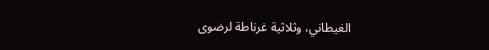الغيطاني، وثلاثية غرناطة لرضوى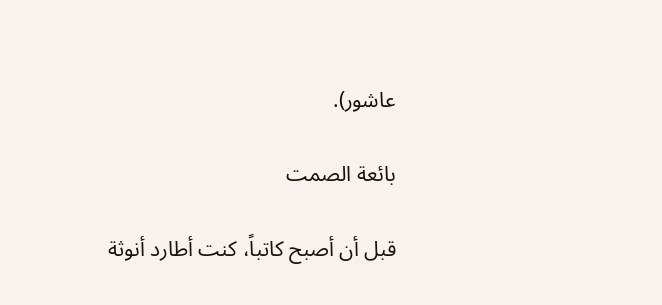عاشور).

بائعة الصمت

قبل أن أصبح كاتباً، كنت أطارد أنوثة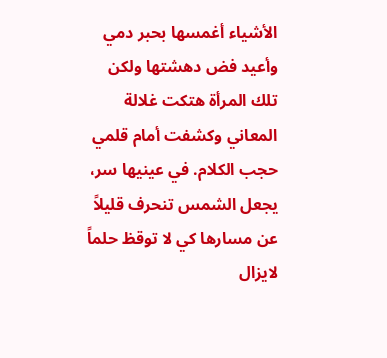الأشياء أغمسها بحبر دمي وأعيد فض دهشتها ولكن تلك المرأة هتكت غلالة المعاني وكشفت أمام قلمي حجب الكلام. في عينيها سر، يجعل الشمس تنحرف قليلاً عن مسارها كي لا توقظ حلماً لايزال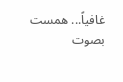غافياً... همست بصوت